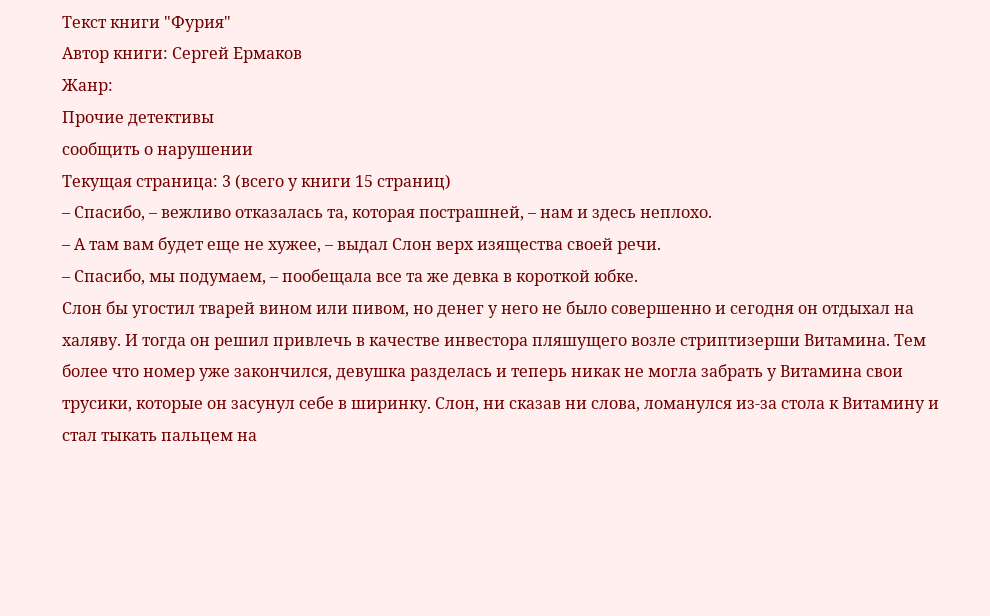Текст книги "Фурия"
Автор книги: Сергей Ермаков
Жанр:
Прочие детективы
сообщить о нарушении
Текущая страница: 3 (всего у книги 15 страниц)
– Спасибо, – вежливо отказалась та, которая пострашней, – нам и здесь неплохо.
– А там вам будет еще не хужее, – выдал Слон верх изящества своей речи.
– Спасибо, мы подумаем, – пообещала все та же девка в короткой юбке.
Слон бы угостил тварей вином или пивом, но денег у него не было совершенно и сегодня он отдыхал на халяву. И тогда он решил привлечь в качестве инвестора пляшущего возле стриптизерши Витамина. Тем более что номер уже закончился, девушка разделась и теперь никак не могла забрать у Витамина свои трусики, которые он засунул себе в ширинку. Слон, ни сказав ни слова, ломанулся из-за стола к Витамину и стал тыкать пальцем на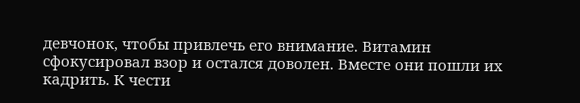девчонок, чтобы привлечь его внимание. Витамин сфокусировал взор и остался доволен. Вместе они пошли их кадрить. К чести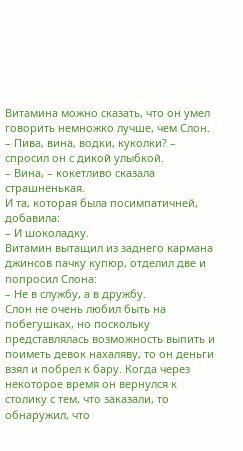Витамина можно сказать, что он умел говорить немножко лучше, чем Слон.
– Пива, вина, водки, куколки? – спросил он с дикой улыбкой.
– Вина, – кокетливо сказала страшненькая.
И та, которая была посимпатичней, добавила:
– И шоколадку.
Витамин вытащил из заднего кармана джинсов пачку купюр, отделил две и попросил Слона:
– Не в службу, а в дружбу.
Слон не очень любил быть на побегушках, но поскольку представлялась возможность выпить и поиметь девок нахаляву, то он деньги взял и побрел к бару. Когда через некоторое время он вернулся к столику с тем, что заказали, то обнаружил, что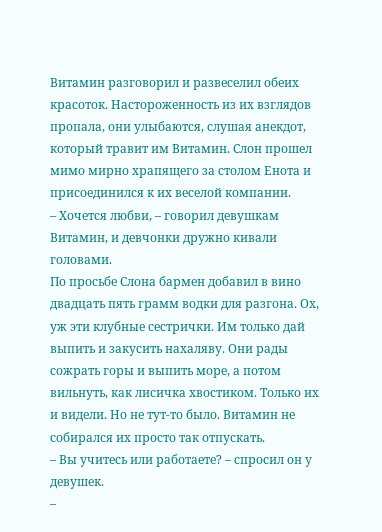Витамин разговорил и развеселил обеих красоток. Настороженность из их взглядов пропала, они улыбаются, слушая анекдот, который травит им Витамин. Слон прошел мимо мирно храпящего за столом Енота и присоединился к их веселой компании.
– Хочется любви, – говорил девушкам Витамин, и девчонки дружно кивали головами.
По просьбе Слона бармен добавил в вино двадцать пять грамм водки для разгона. Ох, уж эти клубные сестрички. Им только дай выпить и закусить нахаляву. Они рады сожрать горы и выпить море, а потом вильнуть, как лисичка хвостиком. Только их и видели. Но не тут-то было. Витамин не собирался их просто так отпускать.
– Вы учитесь или работаете? – спросил он у девушек.
–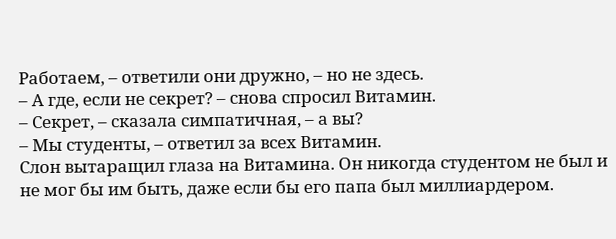Работаем, – ответили они дружно, – но не здесь.
– А где, если не секрет? – снова спросил Витамин.
– Секрет, – сказала симпатичная, – а вы?
– Мы студенты, – ответил за всех Витамин.
Слон вытаращил глаза на Витамина. Он никогда студентом не был и не мог бы им быть, даже если бы его папа был миллиардером.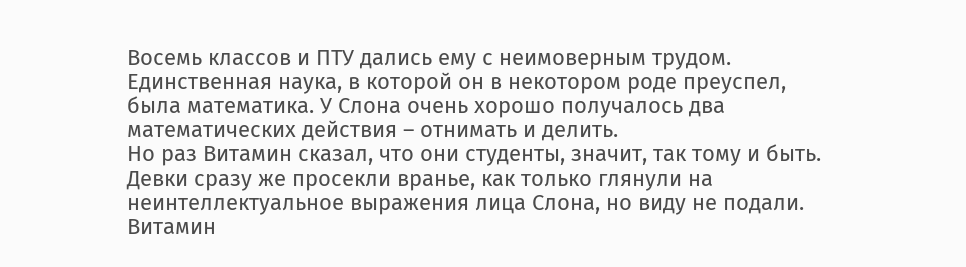Восемь классов и ПТУ дались ему с неимоверным трудом. Единственная наука, в которой он в некотором роде преуспел, была математика. У Слона очень хорошо получалось два математических действия – отнимать и делить.
Но раз Витамин сказал, что они студенты, значит, так тому и быть. Девки сразу же просекли вранье, как только глянули на неинтеллектуальное выражения лица Слона, но виду не подали. Витамин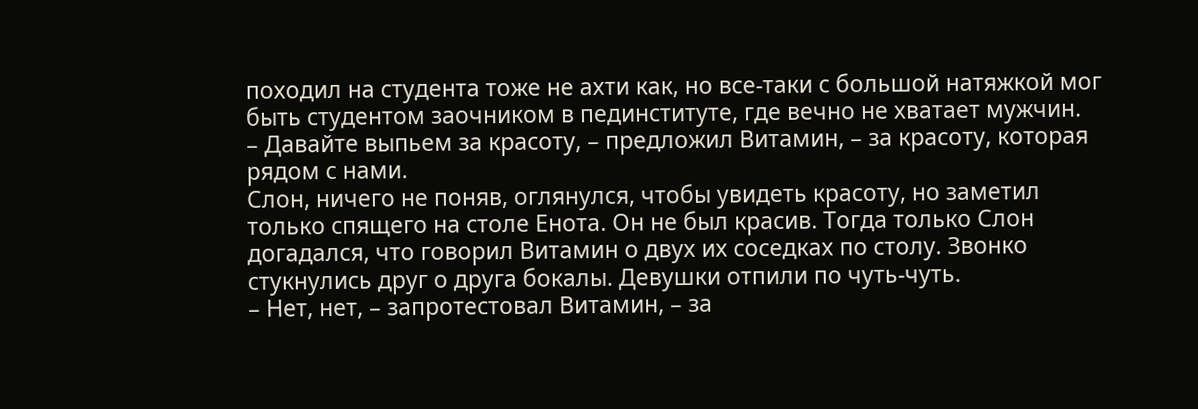походил на студента тоже не ахти как, но все-таки с большой натяжкой мог быть студентом заочником в пединституте, где вечно не хватает мужчин.
– Давайте выпьем за красоту, – предложил Витамин, – за красоту, которая рядом с нами.
Слон, ничего не поняв, оглянулся, чтобы увидеть красоту, но заметил только спящего на столе Енота. Он не был красив. Тогда только Слон догадался, что говорил Витамин о двух их соседках по столу. Звонко стукнулись друг о друга бокалы. Девушки отпили по чуть-чуть.
– Нет, нет, – запротестовал Витамин, – за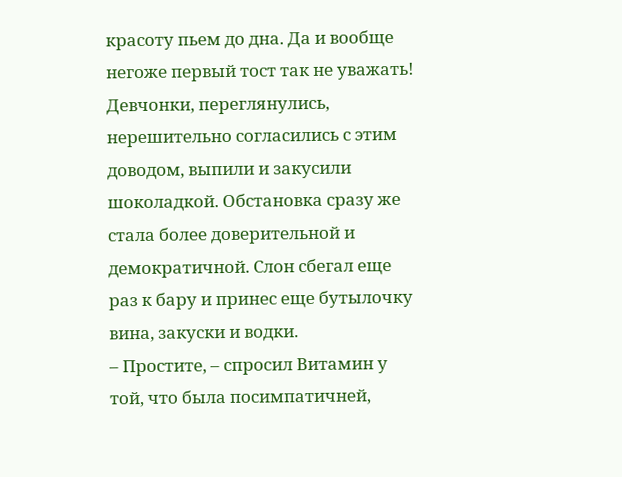красоту пьем до дна. Да и вообще негоже первый тост так не уважать!
Девчонки, переглянулись, нерешительно согласились с этим доводом, выпили и закусили шоколадкой. Обстановка сразу же стала более доверительной и демократичной. Слон сбегал еще раз к бару и принес еще бутылочку вина, закуски и водки.
– Простите, – спросил Витамин у той, что была посимпатичней,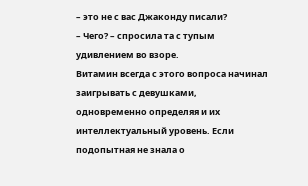– это не с вас Джаконду писали?
– Чего? – спросила та с тупым удивлением во взоре.
Витамин всегда с этого вопроса начинал заигрывать с девушками, одновременно определяя и их интеллектуальный уровень. Если подопытная не знала о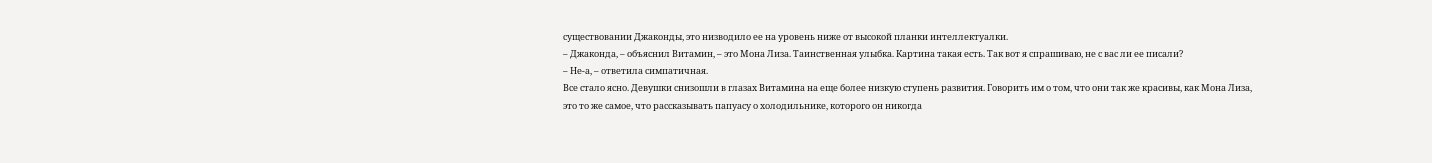существовании Джаконды, это низводило ее на уровень ниже от высокой планки интеллектуалки.
– Джаконда, – объяснил Витамин, – это Мона Лиза. Таинственная улыбка. Картина такая есть. Так вот я спрашиваю, не с вас ли ее писали?
– Не-а, – ответила симпатичная.
Все стало ясно. Девушки снизошли в глазах Витамина на еще более низкую ступень развития. Говорить им о том, что они так же красивы, как Мона Лиза, это то же самое, что рассказывать папуасу о холодильнике, которого он никогда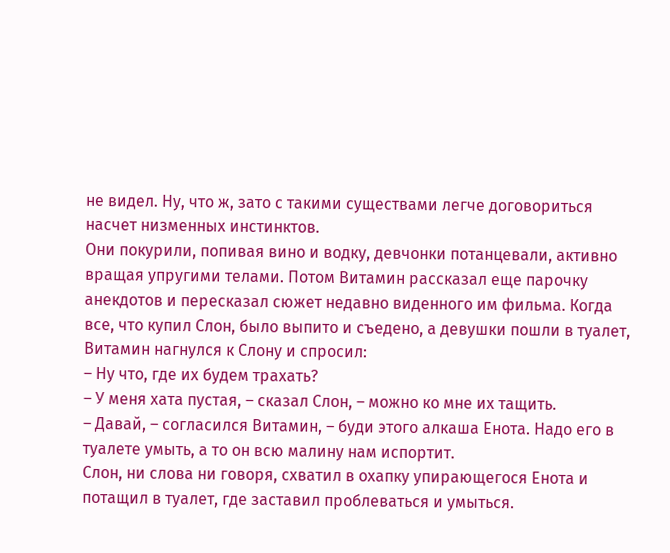не видел. Ну, что ж, зато с такими существами легче договориться насчет низменных инстинктов.
Они покурили, попивая вино и водку, девчонки потанцевали, активно вращая упругими телами. Потом Витамин рассказал еще парочку анекдотов и пересказал сюжет недавно виденного им фильма. Когда все, что купил Слон, было выпито и съедено, а девушки пошли в туалет, Витамин нагнулся к Слону и спросил:
– Ну что, где их будем трахать?
– У меня хата пустая, – сказал Слон, – можно ко мне их тащить.
– Давай, – согласился Витамин, – буди этого алкаша Енота. Надо его в туалете умыть, а то он всю малину нам испортит.
Слон, ни слова ни говоря, схватил в охапку упирающегося Енота и потащил в туалет, где заставил проблеваться и умыться.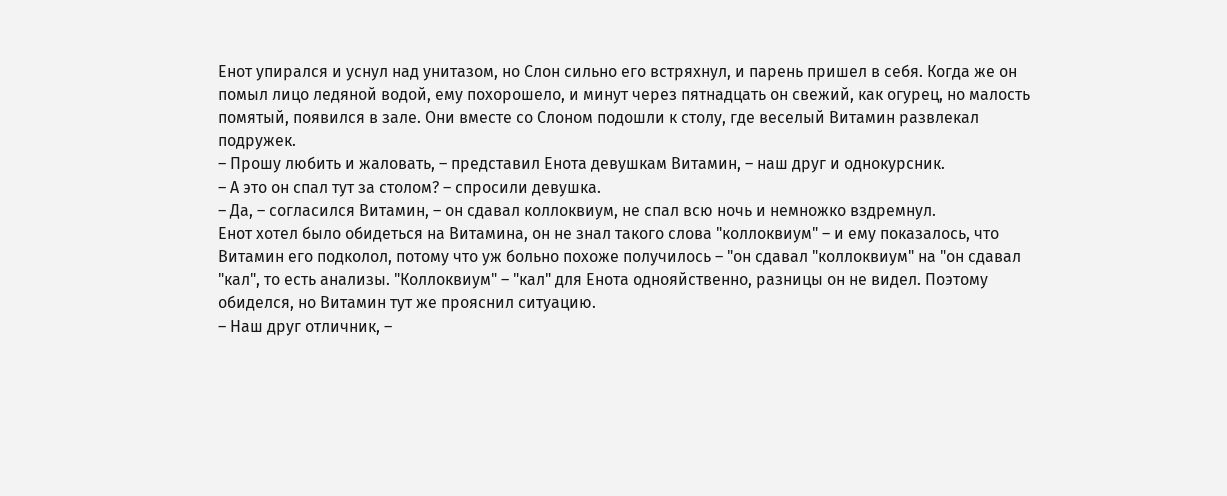Енот упирался и уснул над унитазом, но Слон сильно его встряхнул, и парень пришел в себя. Когда же он помыл лицо ледяной водой, ему похорошело, и минут через пятнадцать он свежий, как огурец, но малость помятый, появился в зале. Они вместе со Слоном подошли к столу, где веселый Витамин развлекал подружек.
– Прошу любить и жаловать, – представил Енота девушкам Витамин, – наш друг и однокурсник.
– А это он спал тут за столом? – спросили девушка.
– Да, – согласился Витамин, – он сдавал коллоквиум, не спал всю ночь и немножко вздремнул.
Енот хотел было обидеться на Витамина, он не знал такого слова "коллоквиум" – и ему показалось, что Витамин его подколол, потому что уж больно похоже получилось – "он сдавал "коллоквиум" на "он сдавал "кал", то есть анализы. "Коллоквиум" – "кал" для Енота однояйственно, разницы он не видел. Поэтому обиделся, но Витамин тут же прояснил ситуацию.
– Наш друг отличник, –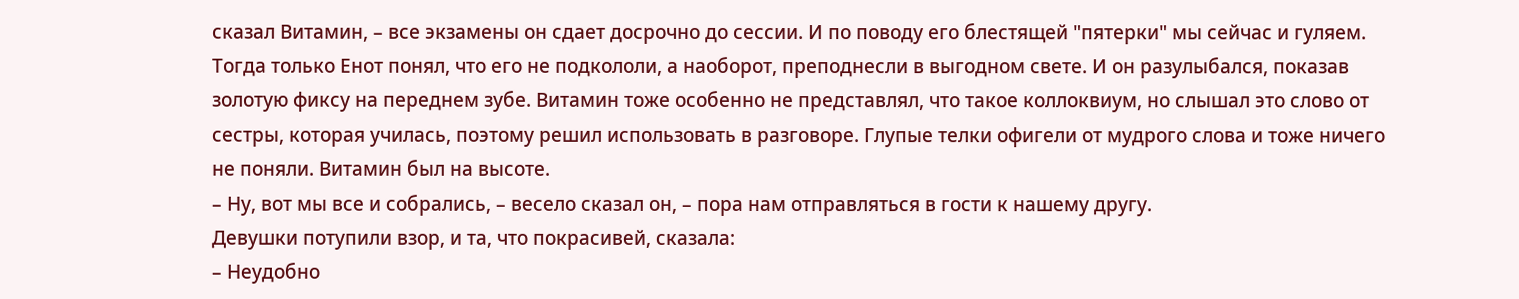сказал Витамин, – все экзамены он сдает досрочно до сессии. И по поводу его блестящей "пятерки" мы сейчас и гуляем.
Тогда только Енот понял, что его не подкололи, а наоборот, преподнесли в выгодном свете. И он разулыбался, показав золотую фиксу на переднем зубе. Витамин тоже особенно не представлял, что такое коллоквиум, но слышал это слово от сестры, которая училась, поэтому решил использовать в разговоре. Глупые телки офигели от мудрого слова и тоже ничего не поняли. Витамин был на высоте.
– Ну, вот мы все и собрались, – весело сказал он, – пора нам отправляться в гости к нашему другу.
Девушки потупили взор, и та, что покрасивей, сказала:
– Неудобно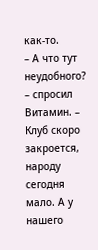как-то.
– А что тут неудобного? – спросил Витамин. – Клуб скоро закроется, народу сегодня мало. А у нашего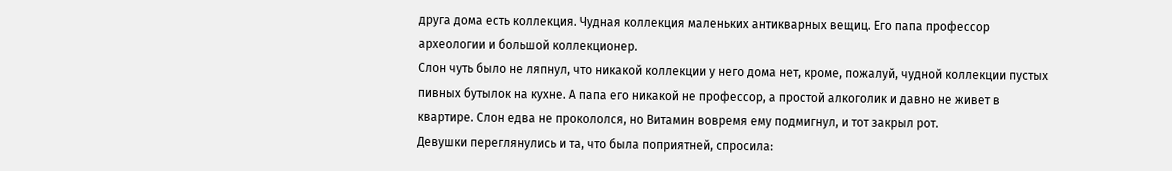друга дома есть коллекция. Чудная коллекция маленьких антикварных вещиц. Его папа профессор археологии и большой коллекционер.
Слон чуть было не ляпнул, что никакой коллекции у него дома нет, кроме, пожалуй, чудной коллекции пустых пивных бутылок на кухне. А папа его никакой не профессор, а простой алкоголик и давно не живет в квартире. Слон едва не прокололся, но Витамин вовремя ему подмигнул, и тот закрыл рот.
Девушки переглянулись и та, что была поприятней, спросила: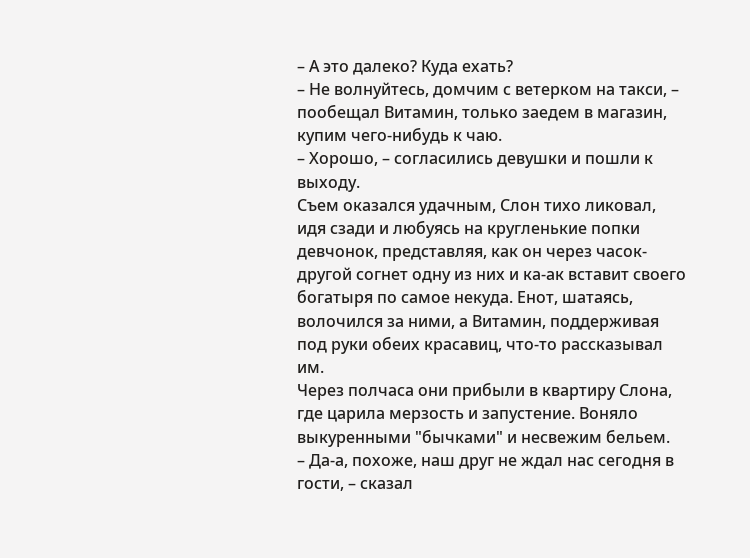– А это далеко? Куда ехать?
– Не волнуйтесь, домчим с ветерком на такси, – пообещал Витамин, только заедем в магазин, купим чего-нибудь к чаю.
– Хорошо, – согласились девушки и пошли к выходу.
Съем оказался удачным, Слон тихо ликовал, идя сзади и любуясь на кругленькие попки девчонок, представляя, как он через часок-другой согнет одну из них и ка-ак вставит своего богатыря по самое некуда. Енот, шатаясь, волочился за ними, а Витамин, поддерживая под руки обеих красавиц, что-то рассказывал им.
Через полчаса они прибыли в квартиру Слона, где царила мерзость и запустение. Воняло выкуренными "бычками" и несвежим бельем.
– Да-а, похоже, наш друг не ждал нас сегодня в гости, – сказал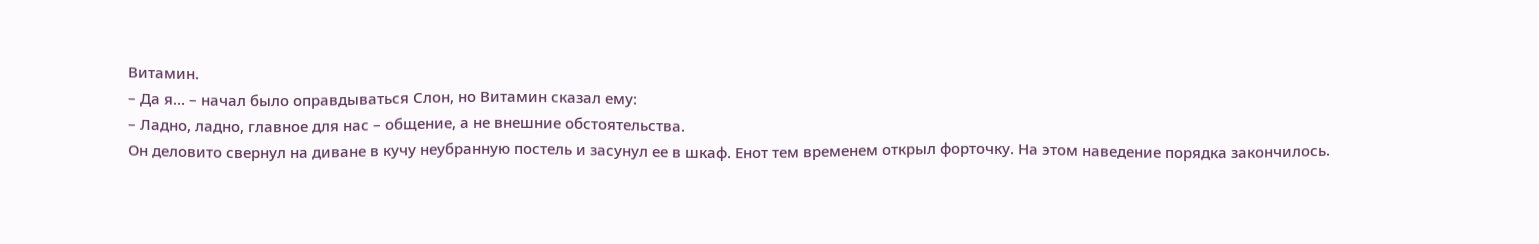Витамин.
– Да я... – начал было оправдываться Слон, но Витамин сказал ему:
– Ладно, ладно, главное для нас – общение, а не внешние обстоятельства.
Он деловито свернул на диване в кучу неубранную постель и засунул ее в шкаф. Енот тем временем открыл форточку. На этом наведение порядка закончилось.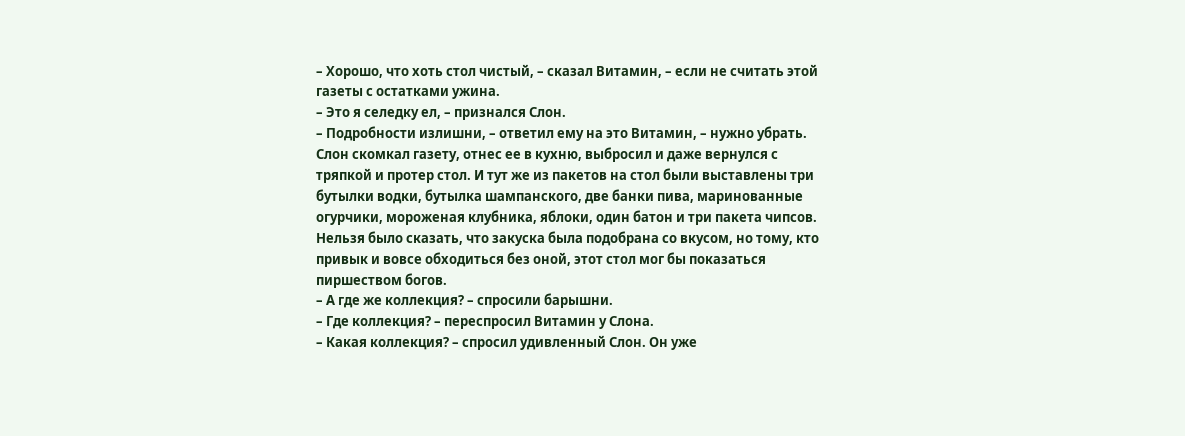– Хорошо, что хоть стол чистый, – сказал Витамин, – если не считать этой газеты с остатками ужина.
– Это я селедку ел, – признался Слон.
– Подробности излишни, – ответил ему на это Витамин, – нужно убрать.
Слон скомкал газету, отнес ее в кухню, выбросил и даже вернулся с тряпкой и протер стол. И тут же из пакетов на стол были выставлены три бутылки водки, бутылка шампанского, две банки пива, маринованные огурчики, мороженая клубника, яблоки, один батон и три пакета чипсов. Нельзя было сказать, что закуска была подобрана со вкусом, но тому, кто привык и вовсе обходиться без оной, этот стол мог бы показаться пиршеством богов.
– А где же коллекция? – спросили барышни.
– Где коллекция? – переспросил Витамин у Слона.
– Какая коллекция? – спросил удивленный Слон. Он уже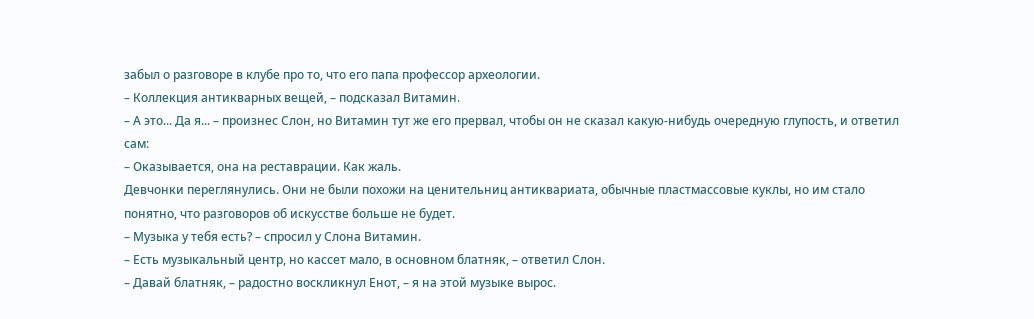забыл о разговоре в клубе про то, что его папа профессор археологии.
– Коллекция антикварных вещей, – подсказал Витамин.
– А это... Да я... – произнес Слон, но Витамин тут же его прервал, чтобы он не сказал какую-нибудь очередную глупость, и ответил сам:
– Оказывается, она на реставрации. Как жаль.
Девчонки переглянулись. Они не были похожи на ценительниц антиквариата, обычные пластмассовые куклы, но им стало понятно, что разговоров об искусстве больше не будет.
– Музыка у тебя есть? – спросил у Слона Витамин.
– Есть музыкальный центр, но кассет мало, в основном блатняк, – ответил Слон.
– Давай блатняк, – радостно воскликнул Енот, – я на этой музыке вырос.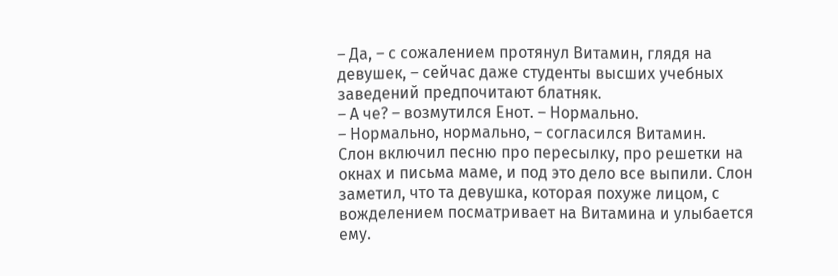– Да, – с сожалением протянул Витамин, глядя на девушек, – сейчас даже студенты высших учебных заведений предпочитают блатняк.
– А че? – возмутился Енот. – Нормально.
– Нормально, нормально, – согласился Витамин.
Слон включил песню про пересылку, про решетки на окнах и письма маме, и под это дело все выпили. Слон заметил, что та девушка, которая похуже лицом, с вожделением посматривает на Витамина и улыбается ему.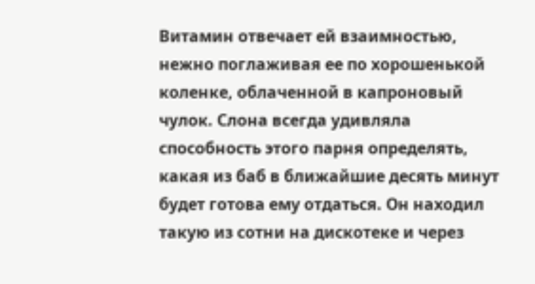Витамин отвечает ей взаимностью, нежно поглаживая ее по хорошенькой коленке, облаченной в капроновый чулок. Слона всегда удивляла способность этого парня определять, какая из баб в ближайшие десять минут будет готова ему отдаться. Он находил такую из сотни на дискотеке и через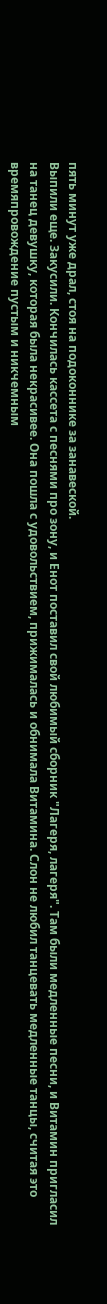пять минут уже драл, стоя на подоконнике за занавеской.
Выпили еще. Закусили. Кончилась кассета с песнями про зону, и Енот поставил свой любимый сборник "Лагеря, лагеря". Там были медленные песни, и Витамин пригласил на танец девушку, которая была некрасивее. Она пошла с удовольствием, прижималась и обнимала Витамина. Слон не любил танцевать медленные танцы, считая это времяпровождение пустым и никчемным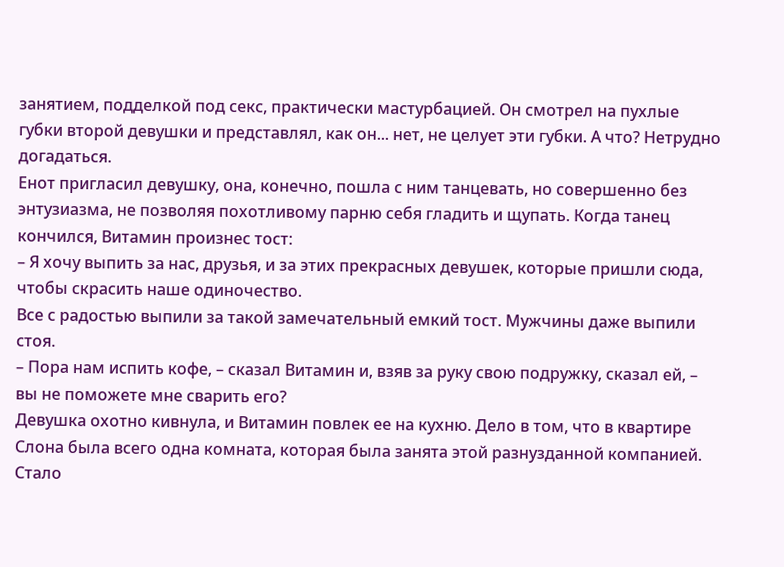занятием, подделкой под секс, практически мастурбацией. Он смотрел на пухлые губки второй девушки и представлял, как он... нет, не целует эти губки. А что? Нетрудно догадаться.
Енот пригласил девушку, она, конечно, пошла с ним танцевать, но совершенно без энтузиазма, не позволяя похотливому парню себя гладить и щупать. Когда танец кончился, Витамин произнес тост:
– Я хочу выпить за нас, друзья, и за этих прекрасных девушек, которые пришли сюда, чтобы скрасить наше одиночество.
Все с радостью выпили за такой замечательный емкий тост. Мужчины даже выпили стоя.
– Пора нам испить кофе, – сказал Витамин и, взяв за руку свою подружку, сказал ей, – вы не поможете мне сварить его?
Девушка охотно кивнула, и Витамин повлек ее на кухню. Дело в том, что в квартире Слона была всего одна комната, которая была занята этой разнузданной компанией. Стало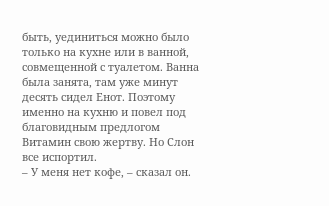быть, уединиться можно было только на кухне или в ванной, совмещенной с туалетом. Ванна была занята, там уже минут десять сидел Енот. Поэтому именно на кухню и повел под благовидным предлогом Витамин свою жертву. Но Слон все испортил.
– У меня нет кофе, – сказал он.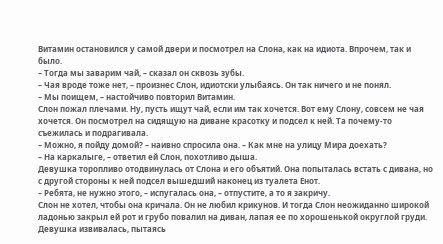Витамин остановился у самой двери и посмотрел на Слона, как на идиота. Впрочем, так и было.
– Тогда мы заварим чай, – сказал он сквозь зубы.
– Чая вроде тоже нет, – произнес Слон, идиотски улыбаясь. Он так ничего и не понял.
– Мы поищем, – настойчиво повторил Витамин.
Слон пожал плечами. Ну, пусть ищут чай, если им так хочется. Вот ему Слону, совсем не чая хочется. Он посмотрел на сидящую на диване красотку и подсел к ней. Та почему-то съежилась и подрагивала.
– Можно, я пойду домой? – наивно спросила она. – Как мне на улицу Мира доехать?
– На каркалыге, – ответил ей Слон, похотливо дыша.
Девушка торопливо отодвинулась от Слона и его объятий. Она попыталась встать с дивана, но с другой стороны к ней подсел вышедший наконец из туалета Енот.
– Ребята, не нужно этого, – испугалась она, – отпустите, а то я закричу.
Слон не хотел, чтобы она кричала. Он не любил крикунов. И тогда Слон неожиданно широкой ладонью закрыл ей рот и грубо повалил на диван, лапая ее по хорошенькой округлой груди. Девушка извивалась, пытаясь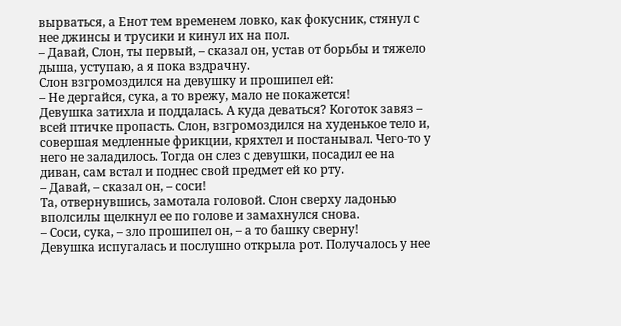вырваться, а Енот тем временем ловко, как фокусник, стянул с нее джинсы и трусики и кинул их на пол.
– Давай, Слон, ты первый, – сказал он, устав от борьбы и тяжело дыша, уступаю, а я пока вздрачну.
Слон взгромоздился на девушку и прошипел ей:
– Не дергайся, сука, а то врежу, мало не покажется!
Девушка затихла и поддалась. А куда деваться? Коготок завяз – всей птичке пропасть. Слон, взгромоздился на худенькое тело и, совершая медленные фрикции, кряхтел и постанывал. Чего-то у него не заладилось. Тогда он слез с девушки, посадил ее на диван, сам встал и поднес свой предмет ей ко рту.
– Давай, – сказал он, – соси!
Та, отвернувшись, замотала головой. Слон сверху ладонью вполсилы щелкнул ее по голове и замахнулся снова.
– Соси, сука, – зло прошипел он, – а то башку сверну!
Девушка испугалась и послушно открыла рот. Получалось у нее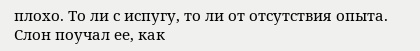плохо. То ли с испугу, то ли от отсутствия опыта. Слон поучал ее, как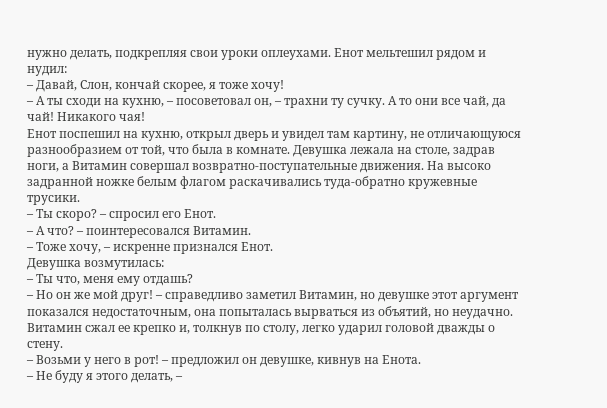нужно делать, подкрепляя свои уроки оплеухами. Енот мельтешил рядом и нудил:
– Давай, Слон, кончай скорее, я тоже хочу!
– А ты сходи на кухню, – посоветовал он, – трахни ту сучку. А то они все чай, да чай! Никакого чая!
Енот поспешил на кухню, открыл дверь и увидел там картину, не отличающуюся разнообразием от той, что была в комнате. Девушка лежала на столе, задрав ноги, а Витамин совершал возвратно-поступательные движения. На высоко задранной ножке белым флагом раскачивались туда-обратно кружевные трусики.
– Ты скоро? – спросил его Енот.
– А что? – поинтересовался Витамин.
– Тоже хочу, – искренне признался Енот.
Девушка возмутилась:
– Ты что, меня ему отдашь?
– Но он же мой друг! – справедливо заметил Витамин, но девушке этот аргумент показался недостаточным, она попыталась вырваться из объятий, но неудачно. Витамин сжал ее крепко и, толкнув по столу, легко ударил головой дважды о стену.
– Возьми у него в рот! – предложил он девушке, кивнув на Енота.
– Не буду я этого делать, –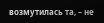возмутилась та, – не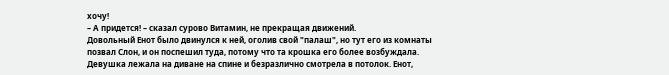хочу!
– А придется! – сказал сурово Витамин, не прекращая движений.
Довольный Енот было двинулся к ней, оголив свой "палаш", но тут его из комнаты позвал Слон, и он поспешил туда, потому что та крошка его более возбуждала. Девушка лежала на диване на спине и безразлично смотрела в потолок. Енот,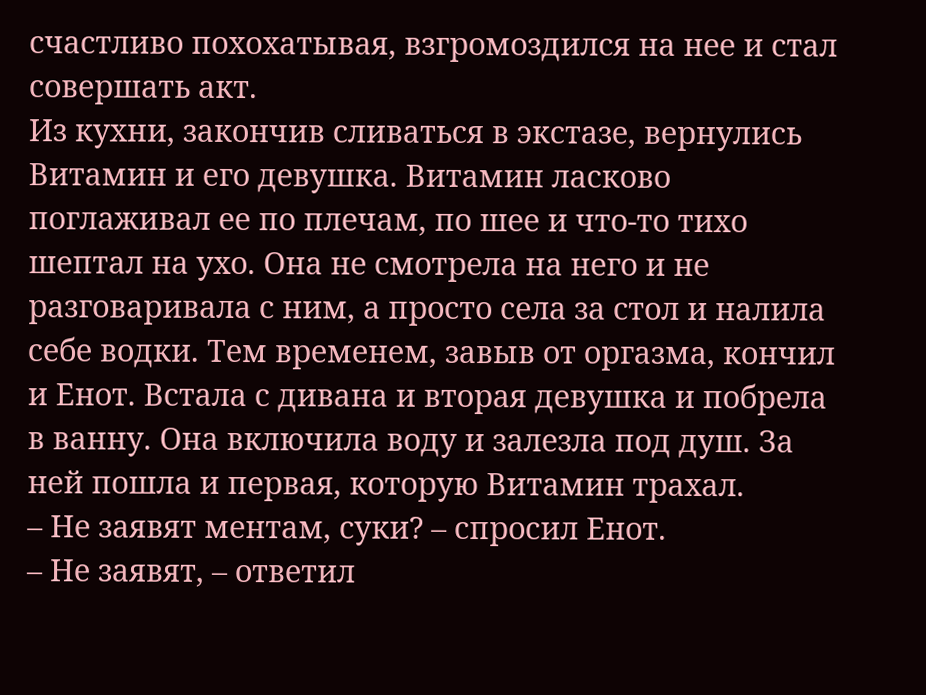счастливо похохатывая, взгромоздился на нее и стал совершать акт.
Из кухни, закончив сливаться в экстазе, вернулись Витамин и его девушка. Витамин ласково поглаживал ее по плечам, по шее и что-то тихо шептал на ухо. Она не смотрела на него и не разговаривала с ним, а просто села за стол и налила себе водки. Тем временем, завыв от оргазма, кончил и Енот. Встала с дивана и вторая девушка и побрела в ванну. Она включила воду и залезла под душ. За ней пошла и первая, которую Витамин трахал.
– Не заявят ментам, суки? – спросил Енот.
– Не заявят, – ответил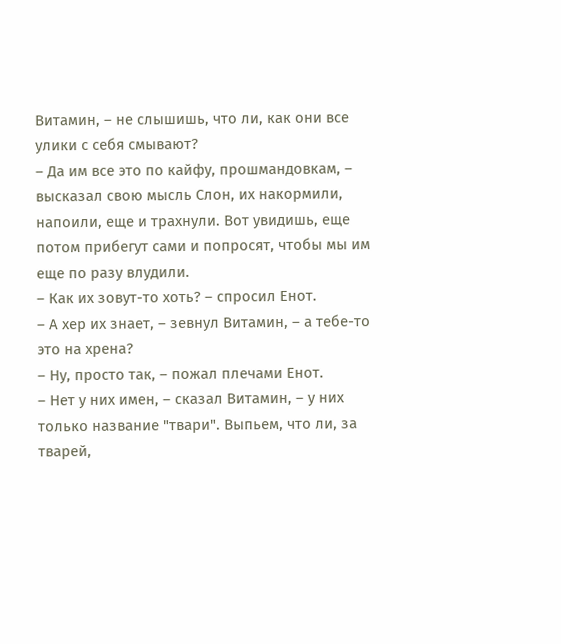Витамин, – не слышишь, что ли, как они все улики с себя смывают?
– Да им все это по кайфу, прошмандовкам, – высказал свою мысль Слон, их накормили, напоили, еще и трахнули. Вот увидишь, еще потом прибегут сами и попросят, чтобы мы им еще по разу влудили.
– Как их зовут-то хоть? – спросил Енот.
– А хер их знает, – зевнул Витамин, – а тебе-то это на хрена?
– Ну, просто так, – пожал плечами Енот.
– Нет у них имен, – сказал Витамин, – у них только название "твари". Выпьем, что ли, за тварей,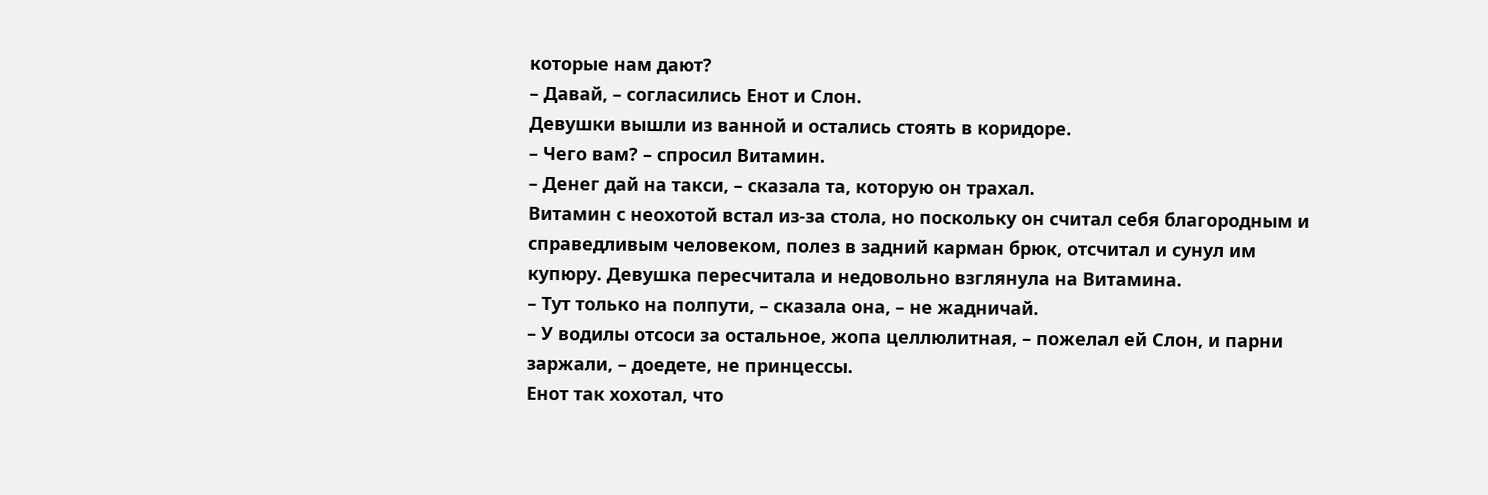которые нам дают?
– Давай, – согласились Енот и Слон.
Девушки вышли из ванной и остались стоять в коридоре.
– Чего вам? – спросил Витамин.
– Денег дай на такси, – сказала та, которую он трахал.
Витамин с неохотой встал из-за стола, но поскольку он считал себя благородным и справедливым человеком, полез в задний карман брюк, отсчитал и сунул им купюру. Девушка пересчитала и недовольно взглянула на Витамина.
– Тут только на полпути, – сказала она, – не жадничай.
– У водилы отсоси за остальное, жопа целлюлитная, – пожелал ей Слон, и парни заржали, – доедете, не принцессы.
Енот так хохотал, что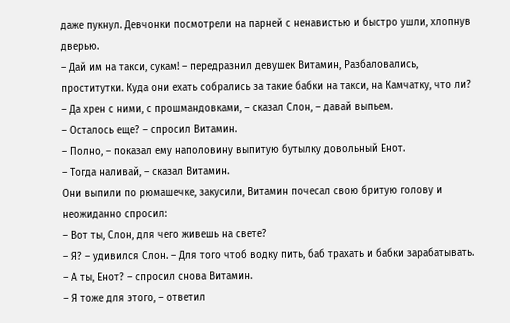даже пукнул. Девчонки посмотрели на парней с ненавистью и быстро ушли, хлопнув дверью.
– Дай им на такси, сукам! – передразнил девушек Витамин, Разбаловались, проститутки. Куда они ехать собрались за такие бабки на такси, на Камчатку, что ли?
– Да хрен с ними, с прошмандовками, – сказал Слон, – давай выпьем.
– Осталось еще? – спросил Витамин.
– Полно, – показал ему наполовину выпитую бутылку довольный Енот.
– Тогда наливай, – сказал Витамин.
Они выпили по рюмашечке, закусили, Витамин почесал свою бритую голову и неожиданно спросил:
– Вот ты, Слон, для чего живешь на свете?
– Я? – удивился Слон. – Для того чтоб водку пить, баб трахать и бабки зарабатывать.
– А ты, Енот? – спросил снова Витамин.
– Я тоже для этого, – ответил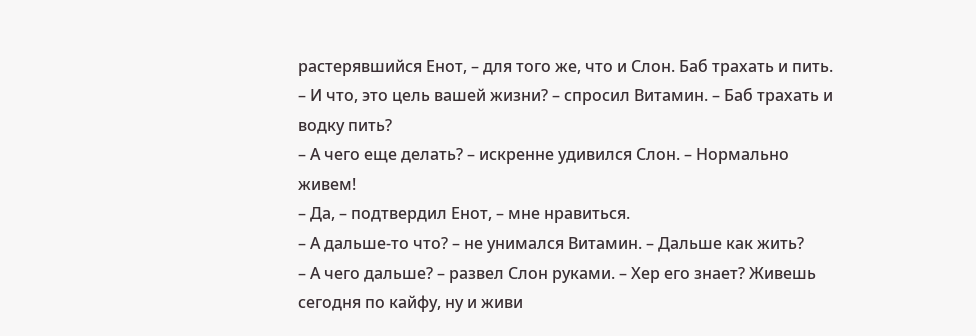растерявшийся Енот, – для того же, что и Слон. Баб трахать и пить.
– И что, это цель вашей жизни? – спросил Витамин. – Баб трахать и водку пить?
– А чего еще делать? – искренне удивился Слон. – Нормально живем!
– Да, – подтвердил Енот, – мне нравиться.
– А дальше-то что? – не унимался Витамин. – Дальше как жить?
– А чего дальше? – развел Слон руками. – Хер его знает? Живешь сегодня по кайфу, ну и живи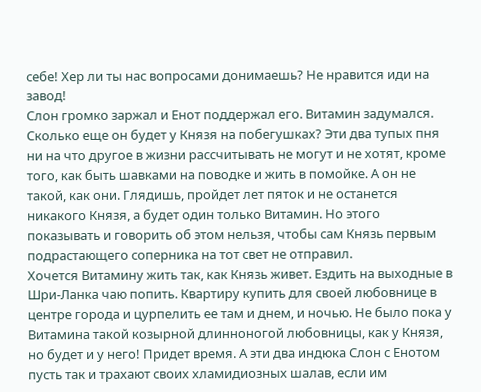себе! Хер ли ты нас вопросами донимаешь? Не нравится иди на завод!
Слон громко заржал и Енот поддержал его. Витамин задумался. Сколько еще он будет у Князя на побегушках? Эти два тупых пня ни на что другое в жизни рассчитывать не могут и не хотят, кроме того, как быть шавками на поводке и жить в помойке. А он не такой, как они. Глядишь, пройдет лет пяток и не останется никакого Князя, а будет один только Витамин. Но этого показывать и говорить об этом нельзя, чтобы сам Князь первым подрастающего соперника на тот свет не отправил.
Хочется Витамину жить так, как Князь живет. Ездить на выходные в Шри-Ланка чаю попить. Квартиру купить для своей любовнице в центре города и цурпелить ее там и днем, и ночью. Не было пока у Витамина такой козырной длинноногой любовницы, как у Князя, но будет и у него! Придет время. А эти два индюка Слон с Енотом пусть так и трахают своих хламидиозных шалав, если им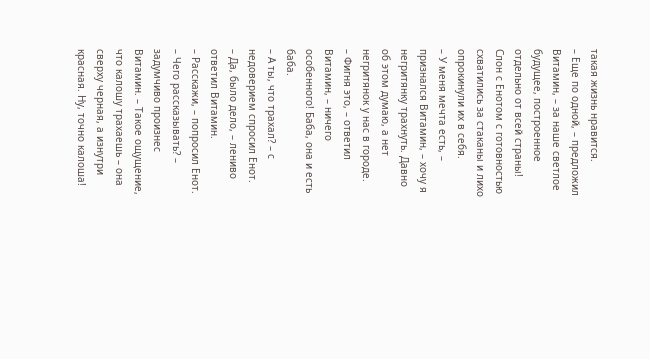такая жизнь нравится.
– Еще по одной, – предложил Витамин, – за наше светлое будущее, построенное отдельно от всей страны!
Слон с Енотом с готовностью схватились за стаканы и лихо опрокинули их в себя.
– У меня мечта есть, – признался Витамин, – хочу я негритянку трахнуть. Давно об этом думаю, а нет негритянок у нас в городе.
– Фигня это, – ответил Витамин, – ничего особенного! Баба, она и есть баба.
– А ты, что трахал? – с недоверием спросил Енот.
– Да, было дело, – лениво ответил Витамин.
– Расскажи, – попросил Енот.
– Чего рассказывать? – задумчиво произнес Витамин. – Такое ощущение, что калошу трахаешь – она сверху черная, а изнутри красная. Ну, точно калоша!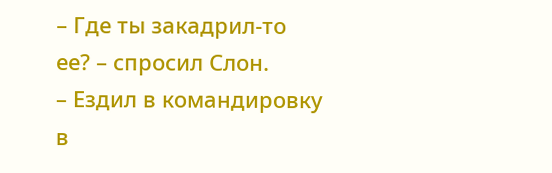– Где ты закадрил-то ее? – спросил Слон.
– Ездил в командировку в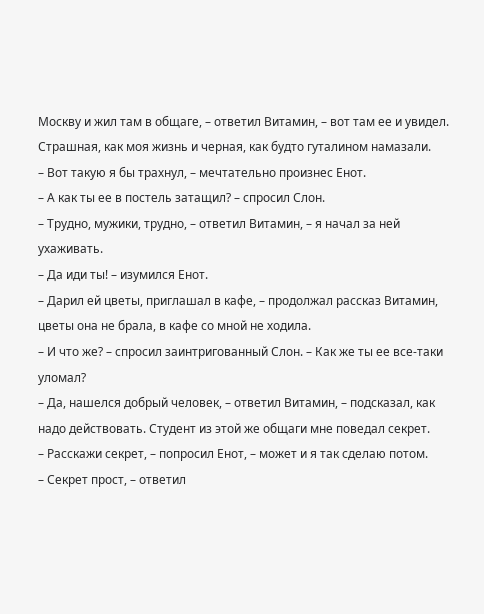Москву и жил там в общаге, – ответил Витамин, – вот там ее и увидел. Страшная, как моя жизнь и черная, как будто гуталином намазали.
– Вот такую я бы трахнул, – мечтательно произнес Енот.
– А как ты ее в постель затащил? – спросил Слон.
– Трудно, мужики, трудно, – ответил Витамин, – я начал за ней ухаживать.
– Да иди ты! – изумился Енот.
– Дарил ей цветы, приглашал в кафе, – продолжал рассказ Витамин, цветы она не брала, в кафе со мной не ходила.
– И что же? – спросил заинтригованный Слон. – Как же ты ее все-таки уломал?
– Да, нашелся добрый человек, – ответил Витамин, – подсказал, как надо действовать. Студент из этой же общаги мне поведал секрет.
– Расскажи секрет, – попросил Енот, – может и я так сделаю потом.
– Секрет прост, – ответил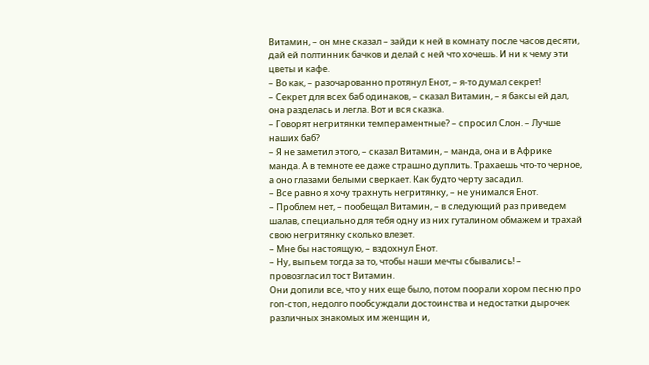Витамин, – он мне сказал – зайди к ней в комнату после часов десяти, дай ей полтинник бачков и делай с ней что хочешь. И ни к чему эти цветы и кафе.
– Во как, – разочарованно протянул Енот, – я-то думал секрет!
– Секрет для всех баб одинаков, – сказал Витамин, – я баксы ей дал, она разделась и легла. Вот и вся сказка.
– Говорят негритянки темпераментные? – спросил Слон. – Лучше наших баб?
– Я не заметил этого, – сказал Витамин, – манда, она и в Африке манда. А в темноте ее даже страшно дуплить. Трахаешь что-то черное, а оно глазами белыми сверкает. Как будто черту засадил.
– Все равно я хочу трахнуть негритянку, – не унимался Енот.
– Проблем нет, – пообещал Витамин, – в следующий раз приведем шалав, специально для тебя одну из них гуталином обмажем и трахай свою негритянку сколько влезет.
– Мне бы настоящую, – вздохнул Енот.
– Ну, выпьем тогда за то, чтобы наши мечты сбывались! – провозгласил тост Витамин.
Они допили все, что у них еще было, потом поорали хором песню про гоп-стоп, недолго пообсуждали достоинства и недостатки дырочек различных знакомых им женщин и,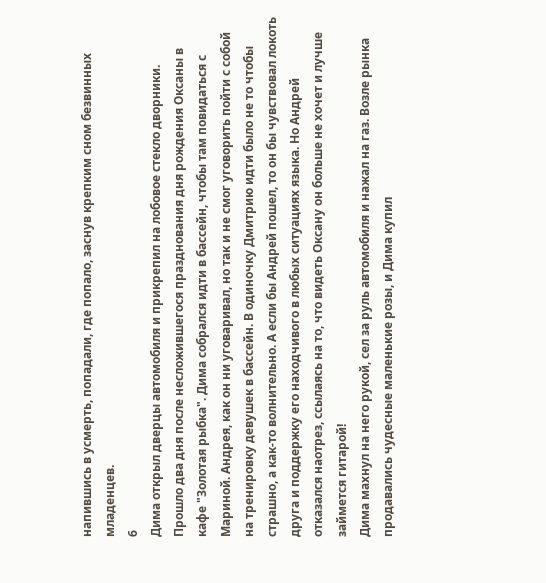напившись в усмерть, попадали, где попало, заснув крепким сном безвинных младенцев.
6
Дима открыл дверцы автомобиля и прикрепил на лобовое стекло дворники. Прошло два дня после несложившегося празднования дня рождения Оксаны в кафе "Золотая рыбка". Дима собрался идти в бассейн, чтобы там повидаться с Мариной. Андрея, как он ни уговаривал, но так и не смог уговорить пойти с собой на тренировку девушек в бассейн. В одиночку Дмитрию идти было не то чтобы страшно, а как-то волнительно. А если бы Андрей пошел, то он бы чувствовал локоть друга и поддержку его находчивого в любых ситуациях языка. Но Андрей отказался наотрез, ссылаясь на то, что видеть Оксану он больше не хочет и лучше займется гитарой!
Дима махнул на него рукой, сел за руль автомобиля и нажал на газ. Возле рынка продавались чудесные маленькие розы, и Дима купил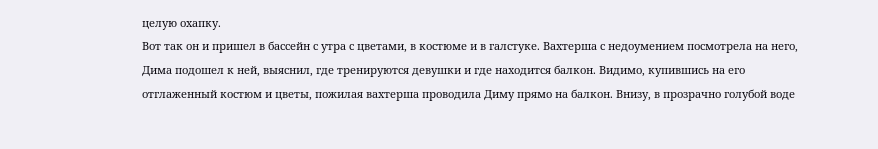целую охапку.
Вот так он и пришел в бассейн с утра с цветами, в костюме и в галстуке. Вахтерша с недоумением посмотрела на него, Дима подошел к ней, выяснил, где тренируются девушки и где находится балкон. Видимо, купившись на его отглаженный костюм и цветы, пожилая вахтерша проводила Диму прямо на балкон. Внизу, в прозрачно голубой воде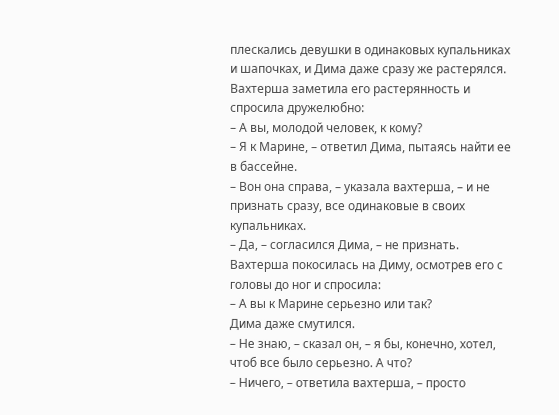плескались девушки в одинаковых купальниках и шапочках, и Дима даже сразу же растерялся.
Вахтерша заметила его растерянность и спросила дружелюбно:
– А вы, молодой человек, к кому?
– Я к Марине, – ответил Дима, пытаясь найти ее в бассейне.
– Вон она справа, – указала вахтерша, – и не признать сразу, все одинаковые в своих купальниках.
– Да, – согласился Дима, – не признать.
Вахтерша покосилась на Диму, осмотрев его с головы до ног и спросила:
– А вы к Марине серьезно или так?
Дима даже смутился.
– Не знаю, – сказал он, – я бы, конечно, хотел, чтоб все было серьезно. А что?
– Ничего, – ответила вахтерша, – просто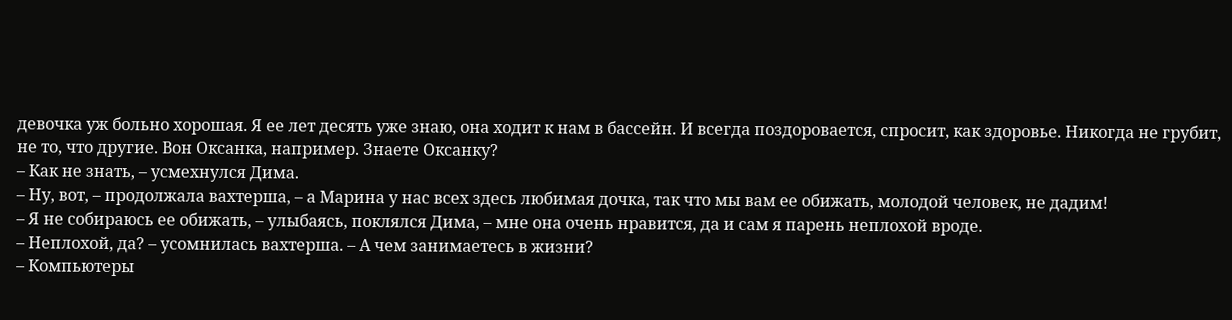девочка уж больно хорошая. Я ее лет десять уже знаю, она ходит к нам в бассейн. И всегда поздоровается, спросит, как здоровье. Никогда не грубит, не то, что другие. Вон Оксанка, например. Знаете Оксанку?
– Как не знать, – усмехнулся Дима.
– Ну, вот, – продолжала вахтерша, – а Марина у нас всех здесь любимая дочка, так что мы вам ее обижать, молодой человек, не дадим!
– Я не собираюсь ее обижать, – улыбаясь, поклялся Дима, – мне она очень нравится, да и сам я парень неплохой вроде.
– Неплохой, да? – усомнилась вахтерша. – А чем занимаетесь в жизни?
– Компьютеры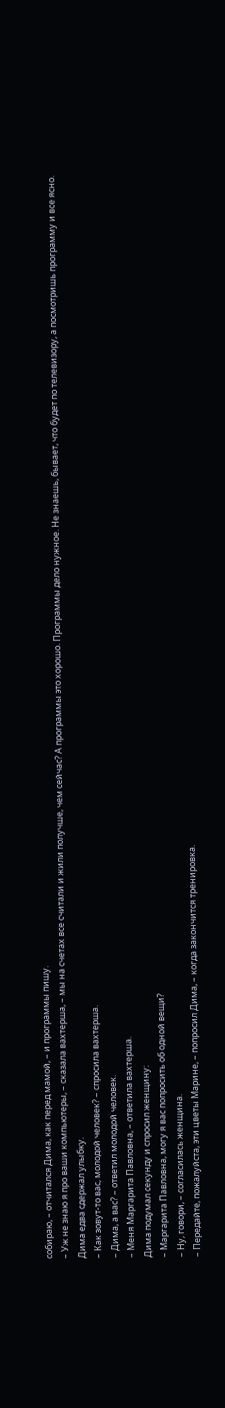собираю, – отчитался Дима, как перед мамой, – и программы пишу.
– Уж не знаю я про ваши компьютеры, – сказала вахтерша, – мы на счетах все считали и жили получше, чем сейчас? А программы это хорошо. Программы дело нужное. Не знаешь, бывает, что будет по телевизору, а посмотришь программу и все ясно.
Дима едва сдержал улыбку.
– Как зовут-то вас, молодой человек? – спросила вахтерша.
– Дима, а вас? – ответил молодой человек.
– Меня Маргарита Павловна, – ответила вахтерша.
Дима подумал секунду и спросил женщину:
– Маргарита Павловна, могу я вас попросить об одной вещи?
– Ну, говори, – согласилась женщина.
– Передайте, пожалуйста, эти цветы Марине, – попросил Дима, – когда закончится тренировка.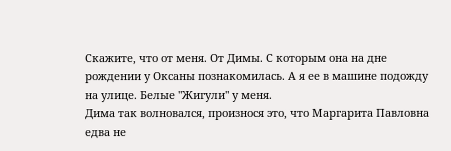Скажите, что от меня. От Димы. С которым она на дне рождении у Оксаны познакомилась. А я ее в машине подожду на улице. Белые "Жигули" у меня.
Дима так волновался, произнося это, что Маргарита Павловна едва не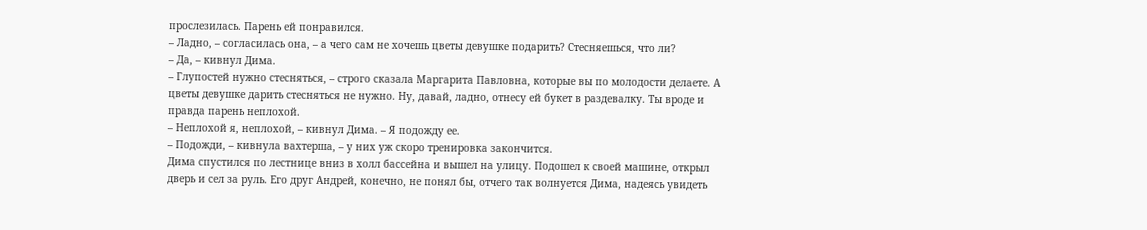прослезилась. Парень ей понравился.
– Ладно, – согласилась она, – а чего сам не хочешь цветы девушке подарить? Стесняешься, что ли?
– Да, – кивнул Дима.
– Глупостей нужно стесняться, – строго сказала Маргарита Павловна, которые вы по молодости делаете. А цветы девушке дарить стесняться не нужно. Ну, давай, ладно, отнесу ей букет в раздевалку. Ты вроде и правда парень неплохой.
– Неплохой я, неплохой, – кивнул Дима. – Я подожду ее.
– Подожди, – кивнула вахтерша, – у них уж скоро тренировка закончится.
Дима спустился по лестнице вниз в холл бассейна и вышел на улицу. Подошел к своей машине, открыл дверь и сел за руль. Его друг Андрей, конечно, не понял бы, отчего так волнуется Дима, надеясь увидеть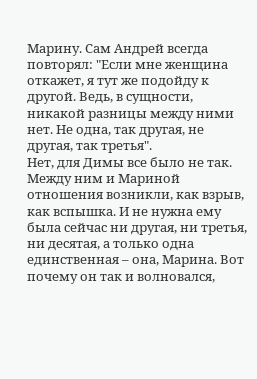Марину. Сам Андрей всегда повторял: "Если мне женщина откажет, я тут же подойду к другой. Ведь, в сущности, никакой разницы между ними нет. Не одна, так другая, не другая, так третья".
Нет, для Димы все было не так. Между ним и Мариной отношения возникли, как взрыв, как вспышка. И не нужна ему была сейчас ни другая, ни третья, ни десятая, а только одна единственная – она, Марина. Вот почему он так и волновался,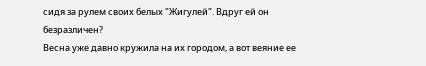сидя за рулем своих белых "Жигулей". Вдруг ей он безразличен?
Весна уже давно кружила на их городом, а вот веяние ее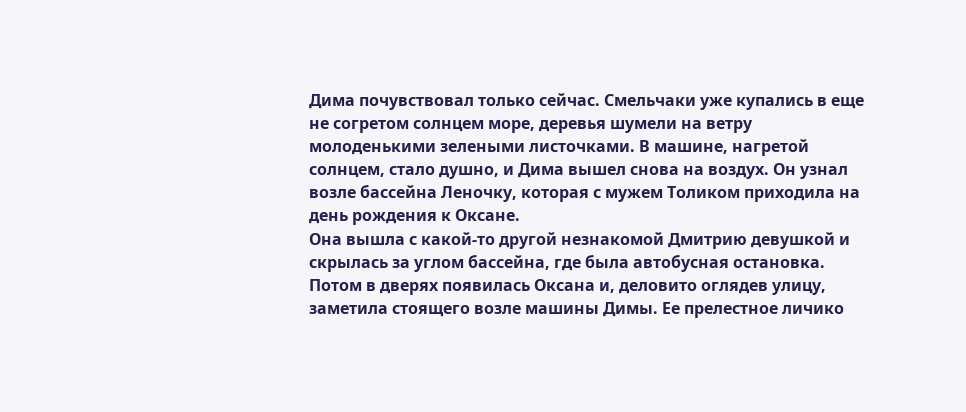Дима почувствовал только сейчас. Смельчаки уже купались в еще не согретом солнцем море, деревья шумели на ветру молоденькими зелеными листочками. В машине, нагретой солнцем, стало душно, и Дима вышел снова на воздух. Он узнал возле бассейна Леночку, которая с мужем Толиком приходила на день рождения к Оксане.
Она вышла с какой-то другой незнакомой Дмитрию девушкой и скрылась за углом бассейна, где была автобусная остановка. Потом в дверях появилась Оксана и, деловито оглядев улицу, заметила стоящего возле машины Димы. Ее прелестное личико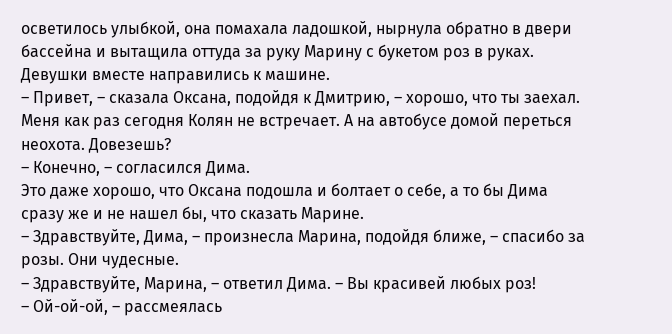осветилось улыбкой, она помахала ладошкой, нырнула обратно в двери бассейна и вытащила оттуда за руку Марину с букетом роз в руках. Девушки вместе направились к машине.
– Привет, – сказала Оксана, подойдя к Дмитрию, – хорошо, что ты заехал. Меня как раз сегодня Колян не встречает. А на автобусе домой переться неохота. Довезешь?
– Конечно, – согласился Дима.
Это даже хорошо, что Оксана подошла и болтает о себе, а то бы Дима сразу же и не нашел бы, что сказать Марине.
– Здравствуйте, Дима, – произнесла Марина, подойдя ближе, – спасибо за розы. Они чудесные.
– Здравствуйте, Марина, – ответил Дима. – Вы красивей любых роз!
– Ой-ой-ой, – рассмеялась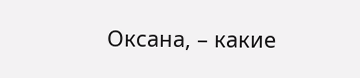Оксана, – какие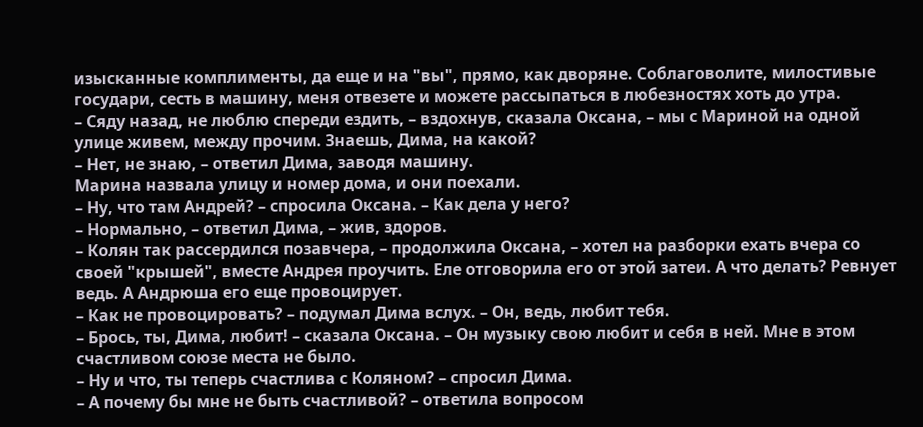изысканные комплименты, да еще и на "вы", прямо, как дворяне. Соблаговолите, милостивые государи, сесть в машину, меня отвезете и можете рассыпаться в любезностях хоть до утра.
– Сяду назад, не люблю спереди ездить, – вздохнув, сказала Оксана, – мы с Мариной на одной улице живем, между прочим. Знаешь, Дима, на какой?
– Нет, не знаю, – ответил Дима, заводя машину.
Марина назвала улицу и номер дома, и они поехали.
– Ну, что там Андрей? – спросила Оксана. – Как дела у него?
– Нормально, – ответил Дима, – жив, здоров.
– Колян так рассердился позавчера, – продолжила Оксана, – хотел на разборки ехать вчера со своей "крышей", вместе Андрея проучить. Еле отговорила его от этой затеи. А что делать? Ревнует ведь. А Андрюша его еще провоцирует.
– Как не провоцировать? – подумал Дима вслух. – Он, ведь, любит тебя.
– Брось, ты, Дима, любит! – сказала Оксана. – Он музыку свою любит и себя в ней. Мне в этом счастливом союзе места не было.
– Ну и что, ты теперь счастлива с Коляном? – спросил Дима.
– А почему бы мне не быть счастливой? – ответила вопросом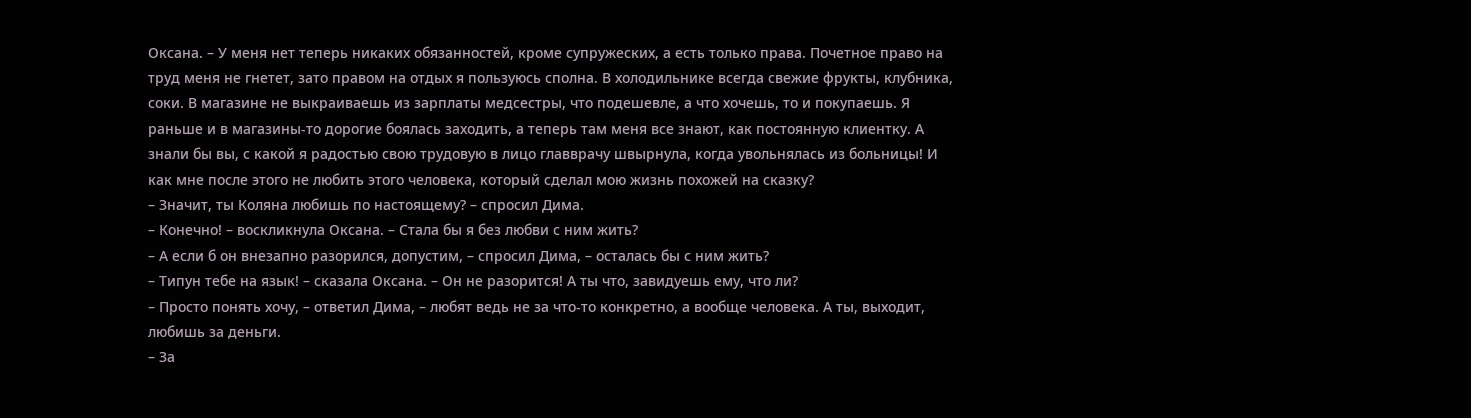Оксана. – У меня нет теперь никаких обязанностей, кроме супружеских, а есть только права. Почетное право на труд меня не гнетет, зато правом на отдых я пользуюсь сполна. В холодильнике всегда свежие фрукты, клубника, соки. В магазине не выкраиваешь из зарплаты медсестры, что подешевле, а что хочешь, то и покупаешь. Я раньше и в магазины-то дорогие боялась заходить, а теперь там меня все знают, как постоянную клиентку. А знали бы вы, с какой я радостью свою трудовую в лицо главврачу швырнула, когда увольнялась из больницы! И как мне после этого не любить этого человека, который сделал мою жизнь похожей на сказку?
– Значит, ты Коляна любишь по настоящему? – спросил Дима.
– Конечно! – воскликнула Оксана. – Стала бы я без любви с ним жить?
– А если б он внезапно разорился, допустим, – спросил Дима, – осталась бы с ним жить?
– Типун тебе на язык! – сказала Оксана. – Он не разорится! А ты что, завидуешь ему, что ли?
– Просто понять хочу, – ответил Дима, – любят ведь не за что-то конкретно, а вообще человека. А ты, выходит, любишь за деньги.
– За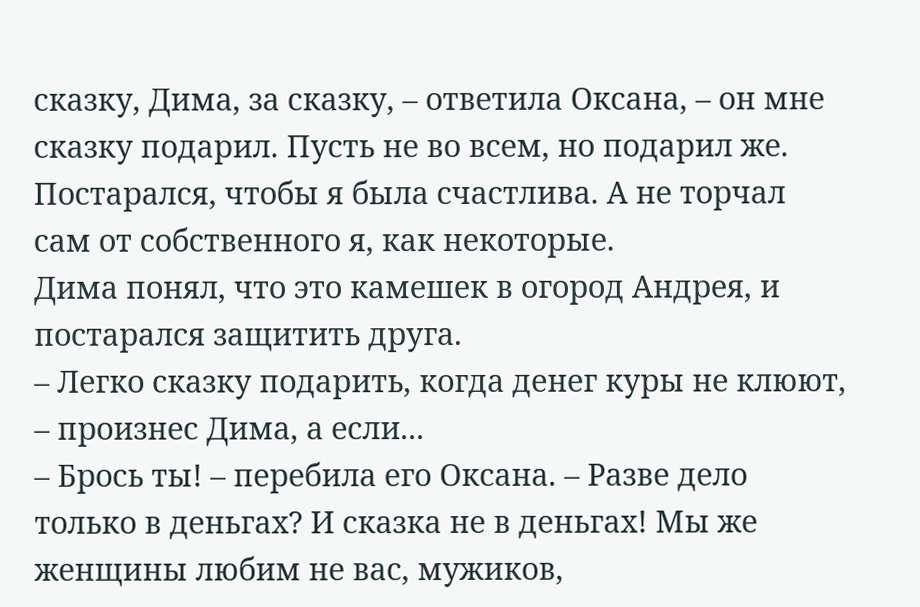сказку, Дима, за сказку, – ответила Оксана, – он мне сказку подарил. Пусть не во всем, но подарил же. Постарался, чтобы я была счастлива. А не торчал сам от собственного я, как некоторые.
Дима понял, что это камешек в огород Андрея, и постарался защитить друга.
– Легко сказку подарить, когда денег куры не клюют, – произнес Дима, а если...
– Брось ты! – перебила его Оксана. – Разве дело только в деньгах? И сказка не в деньгах! Мы же женщины любим не вас, мужиков,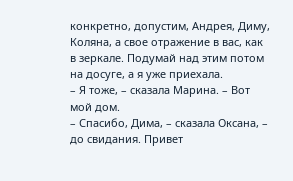конкретно, допустим, Андрея, Диму, Коляна, а свое отражение в вас, как в зеркале. Подумай над этим потом на досуге, а я уже приехала.
– Я тоже, – сказала Марина. – Вот мой дом.
– Спасибо, Дима, – сказала Оксана, – до свидания. Привет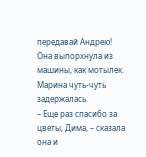передавай Андрею!
Она выпорхнула из машины, как мотылек. Марина чуть-чуть задержалась.
– Еще раз спасибо за цветы, Дима, – сказала она и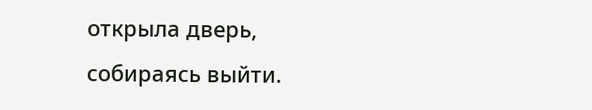открыла дверь, собираясь выйти.